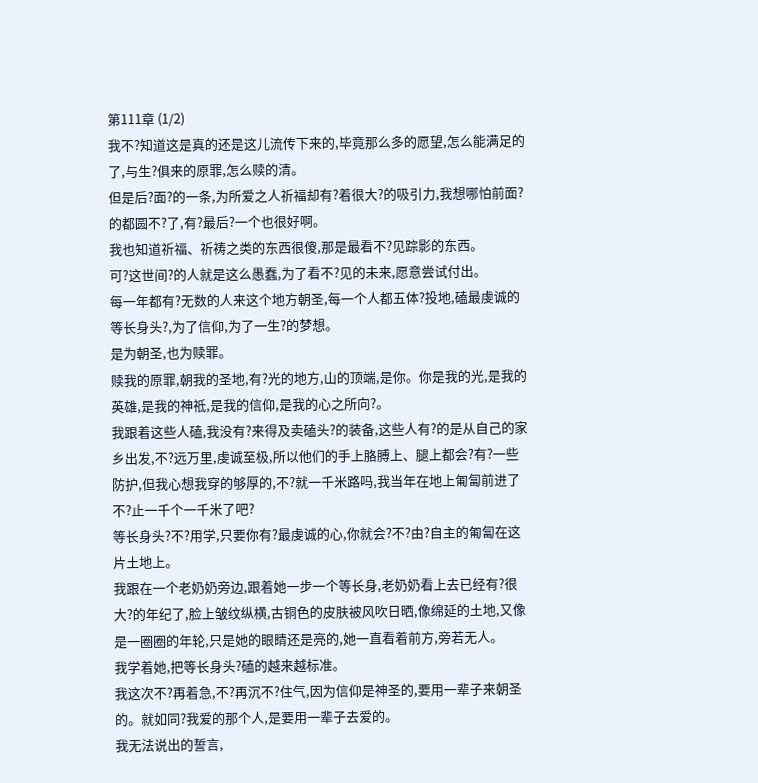第111章 (1/2)
我不?知道这是真的还是这儿流传下来的,毕竟那么多的愿望,怎么能满足的了,与生?俱来的原罪,怎么赎的清。
但是后?面?的一条,为所爱之人祈福却有?着很大?的吸引力,我想哪怕前面?的都圆不?了,有?最后?一个也很好啊。
我也知道祈福、祈祷之类的东西很傻,那是最看不?见踪影的东西。
可?这世间?的人就是这么愚蠢,为了看不?见的未来,愿意尝试付出。
每一年都有?无数的人来这个地方朝圣,每一个人都五体?投地,磕最虔诚的等长身头?,为了信仰,为了一生?的梦想。
是为朝圣,也为赎罪。
赎我的原罪,朝我的圣地,有?光的地方,山的顶端,是你。你是我的光,是我的英雄,是我的神祗,是我的信仰,是我的心之所向?。
我跟着这些人磕,我没有?来得及卖磕头?的装备,这些人有?的是从自己的家乡出发,不?远万里,虔诚至极,所以他们的手上胳膊上、腿上都会?有?一些防护,但我心想我穿的够厚的,不?就一千米路吗,我当年在地上匍匐前进了不?止一千个一千米了吧?
等长身头?不?用学,只要你有?最虔诚的心,你就会?不?由?自主的匍匐在这片土地上。
我跟在一个老奶奶旁边,跟着她一步一个等长身,老奶奶看上去已经有?很大?的年纪了,脸上皱纹纵横,古铜色的皮肤被风吹日晒,像绵延的土地,又像是一圈圈的年轮,只是她的眼睛还是亮的,她一直看着前方,旁若无人。
我学着她,把等长身头?磕的越来越标准。
我这次不?再着急,不?再沉不?住气,因为信仰是神圣的,要用一辈子来朝圣的。就如同?我爱的那个人,是要用一辈子去爱的。
我无法说出的誓言,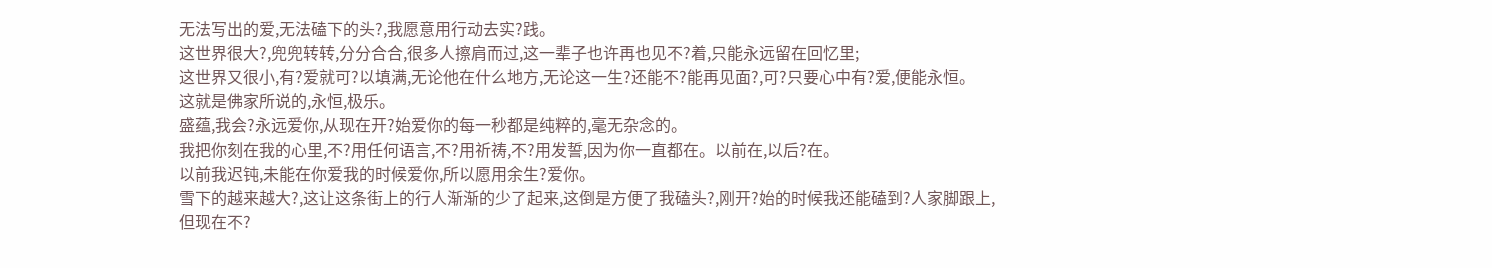无法写出的爱,无法磕下的头?,我愿意用行动去实?践。
这世界很大?,兜兜转转,分分合合,很多人擦肩而过,这一辈子也许再也见不?着,只能永远留在回忆里;
这世界又很小,有?爱就可?以填满,无论他在什么地方,无论这一生?还能不?能再见面?,可?只要心中有?爱,便能永恒。
这就是佛家所说的,永恒,极乐。
盛蕴,我会?永远爱你,从现在开?始爱你的每一秒都是纯粹的,毫无杂念的。
我把你刻在我的心里,不?用任何语言,不?用祈祷,不?用发誓,因为你一直都在。以前在,以后?在。
以前我迟钝,未能在你爱我的时候爱你,所以愿用余生?爱你。
雪下的越来越大?,这让这条街上的行人渐渐的少了起来,这倒是方便了我磕头?,刚开?始的时候我还能磕到?人家脚跟上,但现在不?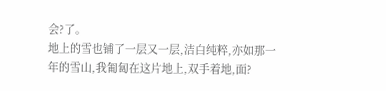会?了。
地上的雪也铺了一层又一层,洁白纯粹,亦如那一年的雪山,我匍匐在这片地上,双手着地,面?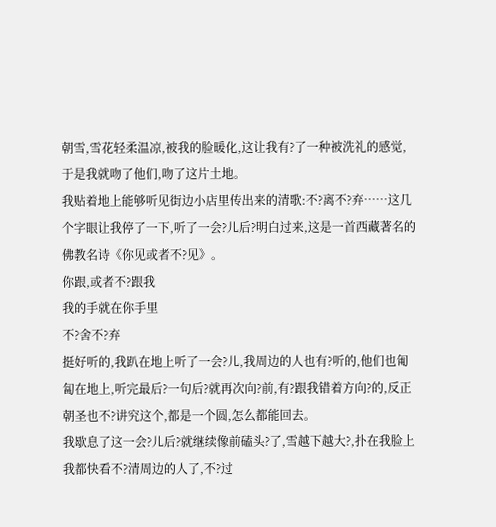朝雪,雪花轻柔温凉,被我的脸暖化,这让我有?了一种被洗礼的感觉,于是我就吻了他们,吻了这片土地。
我贴着地上能够听见街边小店里传出来的清歌:不?离不?弃……这几个字眼让我停了一下,听了一会?儿后?明白过来,这是一首西藏著名的佛教名诗《你见或者不?见》。
你跟,或者不?跟我
我的手就在你手里
不?舍不?弃
挺好听的,我趴在地上听了一会?儿,我周边的人也有?听的,他们也匍匐在地上,听完最后?一句后?就再次向?前,有?跟我错着方向?的,反正朝圣也不?讲究这个,都是一个圆,怎么都能回去。
我歇息了这一会?儿后?就继续像前磕头?了,雪越下越大?,扑在我脸上我都快看不?清周边的人了,不?过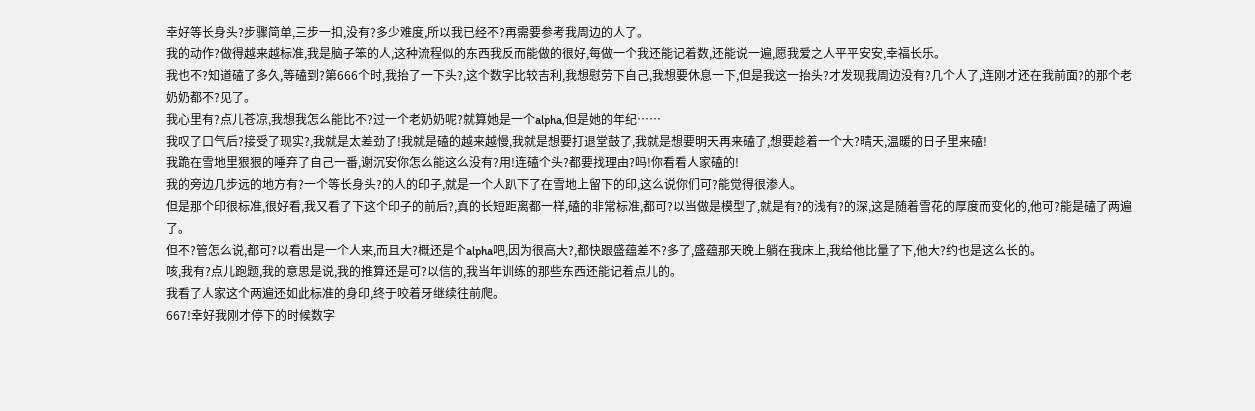幸好等长身头?步骤简单,三步一扣,没有?多少难度,所以我已经不?再需要参考我周边的人了。
我的动作?做得越来越标准,我是脑子笨的人,这种流程似的东西我反而能做的很好,每做一个我还能记着数,还能说一遍,愿我爱之人平平安安,幸福长乐。
我也不?知道磕了多久,等磕到?第666个时,我抬了一下头?,这个数字比较吉利,我想慰劳下自己,我想要休息一下,但是我这一抬头?才发现我周边没有?几个人了,连刚才还在我前面?的那个老奶奶都不?见了。
我心里有?点儿苍凉,我想我怎么能比不?过一个老奶奶呢?就算她是一个alpha,但是她的年纪……
我叹了口气后?接受了现实?,我就是太差劲了!我就是磕的越来越慢,我就是想要打退堂鼓了,我就是想要明天再来磕了,想要趁着一个大?晴天,温暖的日子里来磕!
我跪在雪地里狠狠的唾弃了自己一番,谢沉安你怎么能这么没有?用!连磕个头?都要找理由?吗!你看看人家磕的!
我的旁边几步远的地方有?一个等长身头?的人的印子,就是一个人趴下了在雪地上留下的印,这么说你们可?能觉得很渗人。
但是那个印很标准,很好看,我又看了下这个印子的前后?,真的长短距离都一样,磕的非常标准,都可?以当做是模型了,就是有?的浅有?的深,这是随着雪花的厚度而变化的,他可?能是磕了两遍了。
但不?管怎么说,都可?以看出是一个人来,而且大?概还是个alpha吧,因为很高大?,都快跟盛蕴差不?多了,盛蕴那天晚上躺在我床上,我给他比量了下,他大?约也是这么长的。
咳,我有?点儿跑题,我的意思是说,我的推算还是可?以信的,我当年训练的那些东西还能记着点儿的。
我看了人家这个两遍还如此标准的身印,终于咬着牙继续往前爬。
667!幸好我刚才停下的时候数字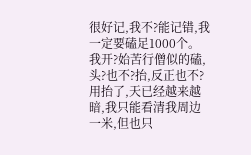很好记,我不?能记错,我一定要磕足1000个。
我开?始苦行僧似的磕,头?也不?抬,反正也不?用抬了,天已经越来越暗,我只能看清我周边一米,但也只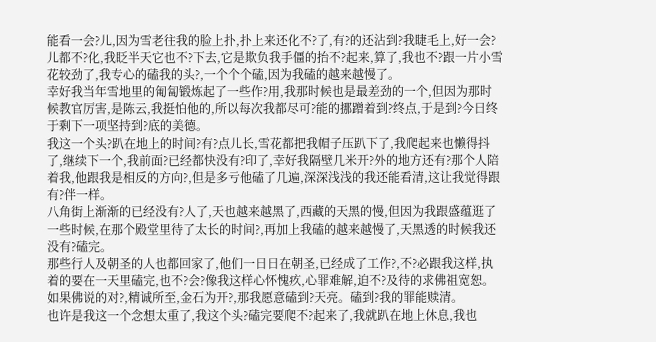能看一会?儿,因为雪老往我的脸上扑,扑上来还化不?了,有?的还沾到?我睫毛上,好一会?儿都不?化,我眨半天它也不?下去,它是欺负我手僵的抬不?起来,算了,我也不?跟一片小雪花较劲了,我专心的磕我的头?,一个个个磕,因为我磕的越来越慢了。
幸好我当年雪地里的匍匐锻炼起了一些作?用,我那时候也是最差劲的一个,但因为那时候教官厉害,是陈云,我挺怕他的,所以每次我都尽可?能的挪蹭着到?终点,于是到?今日终于剩下一项坚持到?底的美德。
我这一个头?趴在地上的时间?有?点儿长,雪花都把我帽子压趴下了,我爬起来也懒得抖了,继续下一个,我前面?已经都快没有?印了,幸好我隔壁几米开?外的地方还有?那个人陪着我,他跟我是相反的方向?,但是多亏他磕了几遍,深深浅浅的我还能看清,这让我觉得跟有?伴一样。
八角街上渐渐的已经没有?人了,天也越来越黑了,西藏的天黑的慢,但因为我跟盛蕴逛了一些时候,在那个殿堂里待了太长的时间?,再加上我磕的越来越慢了,天黑透的时候我还没有?磕完。
那些行人及朝圣的人也都回家了,他们一日日在朝圣,已经成了工作?,不?必跟我这样,执着的要在一天里磕完,也不?会?像我这样心怀愧疚,心罪难解,迫不?及待的求佛祖宽恕。
如果佛说的对?,精诚所至,金石为开?,那我愿意磕到?天亮。磕到?我的罪能赎清。
也许是我这一个念想太重了,我这个头?磕完要爬不?起来了,我就趴在地上休息,我也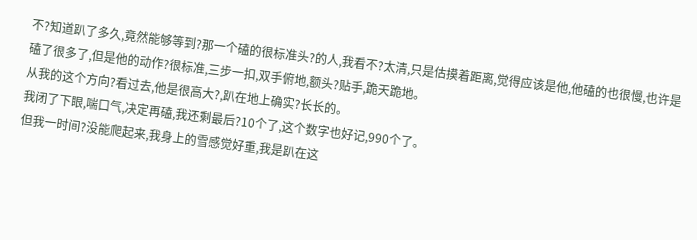不?知道趴了多久,竟然能够等到?那一个磕的很标准头?的人,我看不?太清,只是估摸着距离,觉得应该是他,他磕的也很慢,也许是磕了很多了,但是他的动作?很标准,三步一扣,双手俯地,额头?贴手,跪天跪地。
从我的这个方向?看过去,他是很高大?,趴在地上确实?长长的。
我闭了下眼,喘口气,决定再磕,我还剩最后?10个了,这个数字也好记,990个了。
但我一时间?没能爬起来,我身上的雪感觉好重,我是趴在这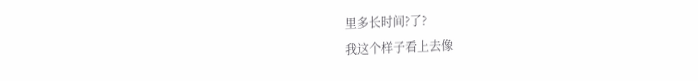里多长时间?了?
我这个样子看上去像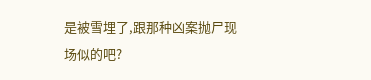是被雪埋了,跟那种凶案抛尸现场似的吧?